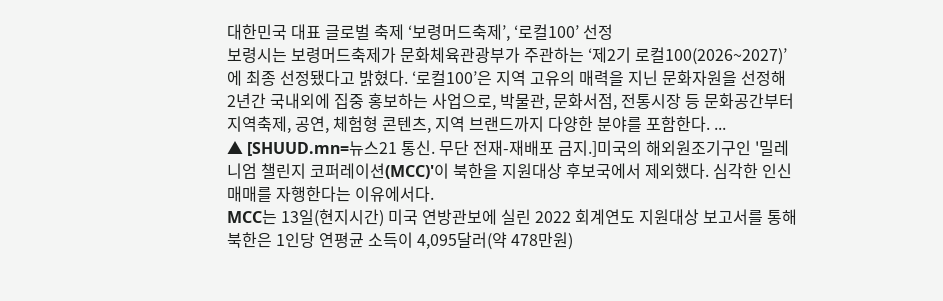대한민국 대표 글로벌 축제 ‘보령머드축제’, ‘로컬100’ 선정
보령시는 보령머드축제가 문화체육관광부가 주관하는 ‘제2기 로컬100(2026~2027)’에 최종 선정됐다고 밝혔다. ‘로컬100’은 지역 고유의 매력을 지닌 문화자원을 선정해 2년간 국내외에 집중 홍보하는 사업으로, 박물관, 문화서점, 전통시장 등 문화공간부터 지역축제, 공연, 체험형 콘텐츠, 지역 브랜드까지 다양한 분야를 포함한다. ...
▲ [SHUUD.mn=뉴스21 통신. 무단 전재-재배포 금지.]미국의 해외원조기구인 '밀레니엄 챌린지 코퍼레이션(MCC)'이 북한을 지원대상 후보국에서 제외했다. 심각한 인신매매를 자행한다는 이유에서다.
MCC는 13일(현지시간) 미국 연방관보에 실린 2022 회계연도 지원대상 보고서를 통해 북한은 1인당 연평균 소득이 4,095달러(약 478만원)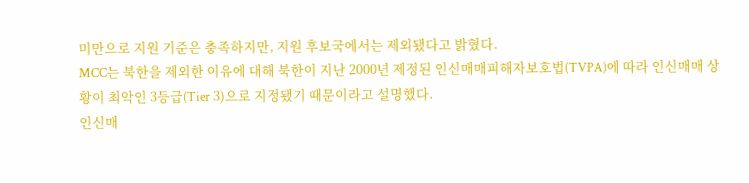미만으로 지원 기준은 충족하지만, 지원 후보국에서는 제외됐다고 밝혔다.
MCC는 북한을 제외한 이유에 대해 북한이 지난 2000년 제정된 인신매매피해자보호법(TVPA)에 따라 인신매매 상황이 최악인 3등급(Tier 3)으로 지정됐기 때문이라고 설명했다.
인신매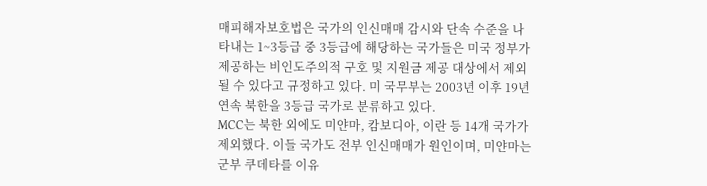매피해자보호법은 국가의 인신매매 감시와 단속 수준을 나타내는 1~3등급 중 3등급에 해당하는 국가들은 미국 정부가 제공하는 비인도주의적 구호 및 지원금 제공 대상에서 제외될 수 있다고 규정하고 있다. 미 국무부는 2003년 이후 19년 연속 북한을 3등급 국가로 분류하고 있다.
MCC는 북한 외에도 미얀마, 캄보디아, 이란 등 14개 국가가 제외했다. 이들 국가도 전부 인신매매가 원인이며, 미얀마는 군부 쿠데타를 이유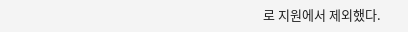로 지원에서 제외했다.